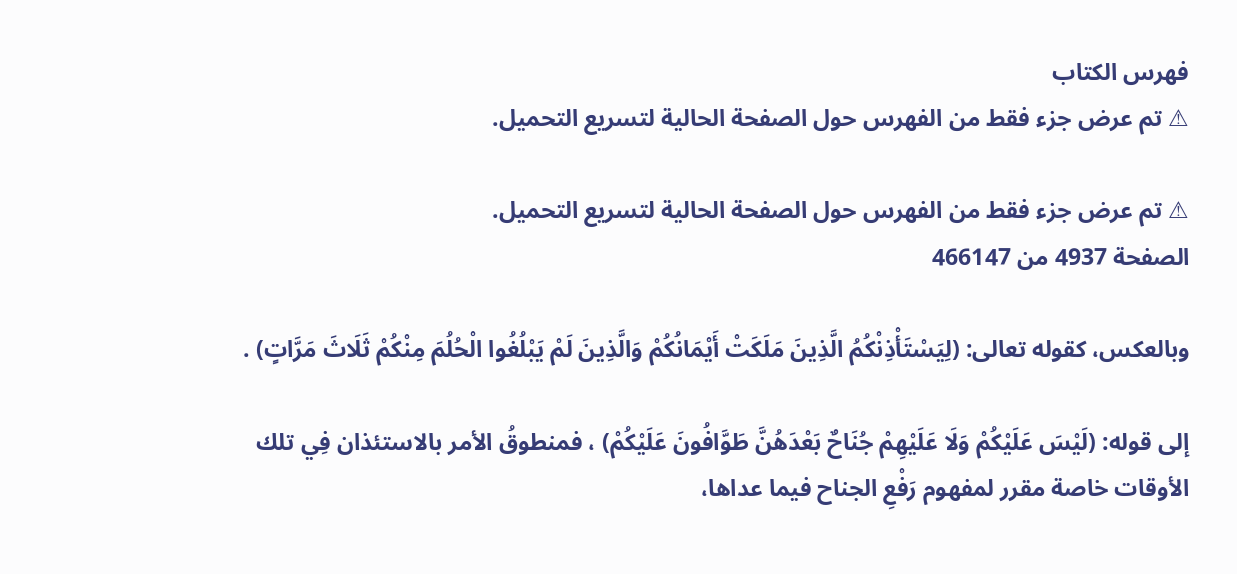فهرس الكتاب
⚠ تم عرض جزء فقط من الفهرس حول الصفحة الحالية لتسريع التحميل.

⚠ تم عرض جزء فقط من الفهرس حول الصفحة الحالية لتسريع التحميل.
الصفحة 4937 من 466147

وبالعكس، كقوله تعالى: (لِيَسْتَأْذِنْكُمُ الَّذِينَ مَلَكَتْ أَيْمَانُكُمْ وَالَّذِينَ لَمْ يَبْلُغُوا الْحُلُمَ مِنْكُمْ ثَلَاثَ مَرَّاتٍ) .

إلى قوله: (لَيْسَ عَلَيْكُمْ وَلَا عَلَيْهِمْ جُنَاحٌ بَعْدَهُنَّ طَوَّافُونَ عَلَيْكُمْ) ، فمنطوقُ الأمر بالاستئذان فِي تلك الأوقات خاصة مقرر لمفهوم رَفْعِ الجناح فيما عداها،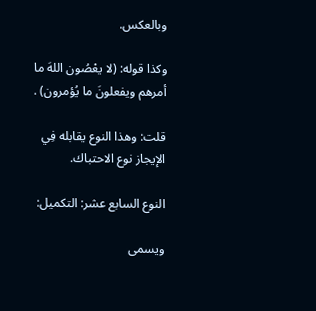وبالعكس.

وكذا قوله: (لا يعْصُون اللهَ ما أمرهم ويفعلونَ ما يُؤمرون) .

قلت: وهذا النوع يقابله فِي الإيجاز نوع الاحتباك.

النوع السابع عشر: التكميل:

ويسمى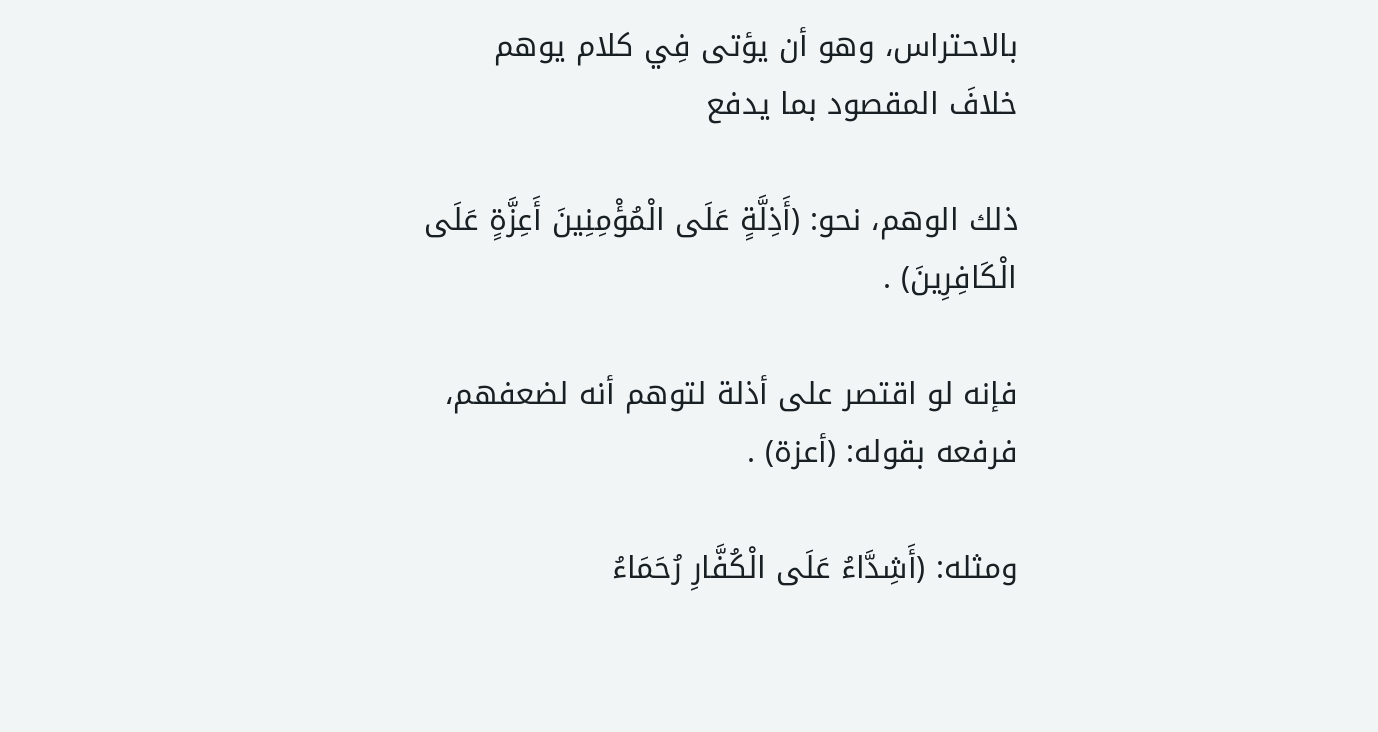بالاحتراس، وهو أن يؤتى فِي كلام يوهم خلافَ المقصود بما يدفع

ذلك الوهم، نحو: (أَذِلَّةٍ عَلَى الْمُؤْمِنِينَ أَعِزَّةٍ عَلَى الْكَافِرِينَ) .

فإنه لو اقتصر على أذلة لتوهم أنه لضعفهم، فرفعه بقوله: (أعزة) .

ومثله: (أَشِدَّاءُ عَلَى الْكُفَّارِ رُحَمَاءُ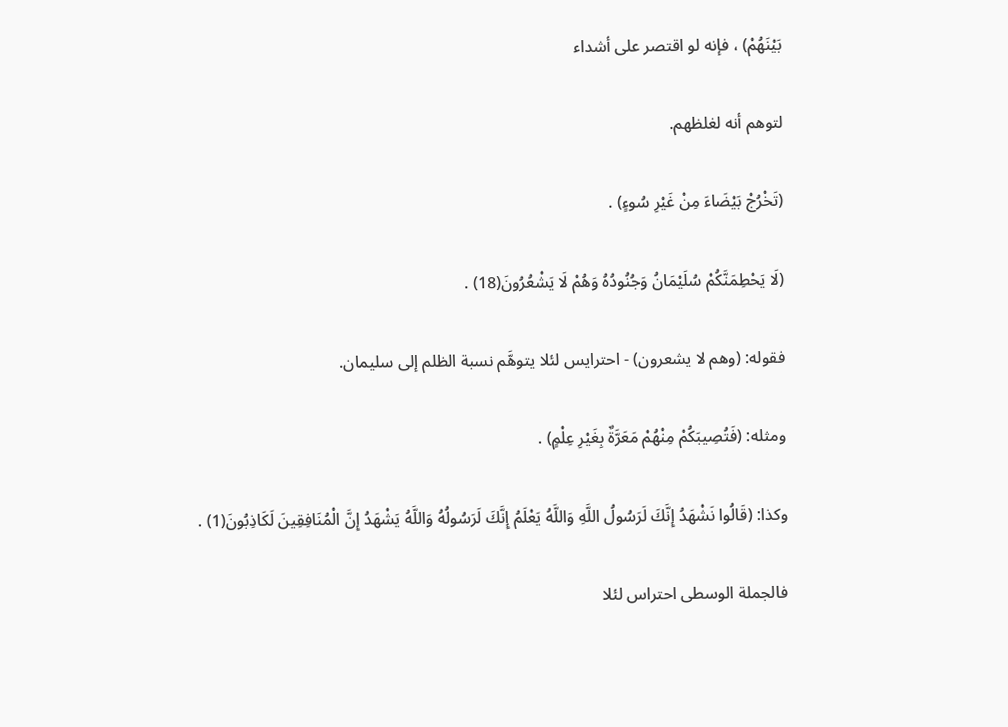بَيْنَهُمْ) ، فإنه لو اقتصر على أشداء

لتوهم أنه لغلظهم.

(تَخْرُجْ بَيْضَاءَ مِنْ غَيْرِ سُوءٍ) .

(لَا يَحْطِمَنَّكُمْ سُلَيْمَانُ وَجُنُودُهُ وَهُمْ لَا يَشْعُرُونَ(18) .

فقوله: (وهم لا يشعرون) - احترايس لئلا يتوهَّم نسبة الظلم إلى سليمان.

ومثله: (فَتُصِيبَكُمْ مِنْهُمْ مَعَرَّةٌ بِغَيْرِ عِلْمٍ) .

وكذا: (قَالُوا نَشْهَدُ إِنَّكَ لَرَسُولُ اللَّهِ وَاللَّهُ يَعْلَمُ إِنَّكَ لَرَسُولُهُ وَاللَّهُ يَشْهَدُ إِنَّ الْمُنَافِقِينَ لَكَاذِبُونَ(1) .

فالجملة الوسطى احتراس لئلا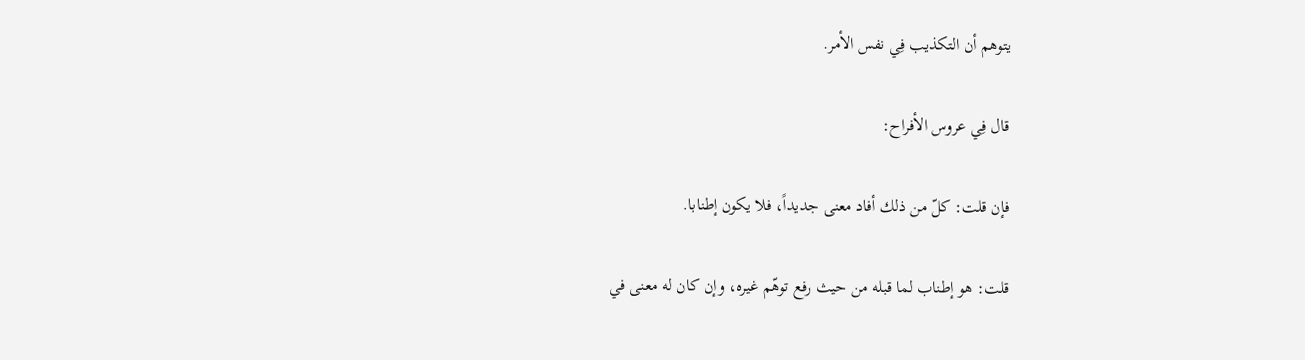يتوهم أن التكذيب فِي نفس الأمر.

قال فِي عروس الأفراح:

فإن قلت: كلّ من ذلك أفاد معنى جديداً، فلا يكون إطنابا.

قلت: هو إطناب لما قبله من حيث رفع توهّم غيره، وإن كان له معنى في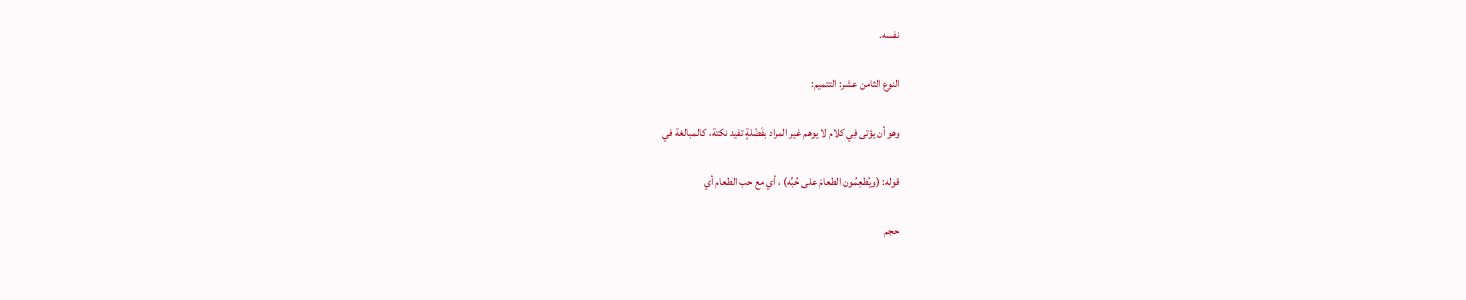نفسه.

النوع الثامن عشر: التتميم:

وهو أن يؤتى فِي كلام لا يوهم غير المراد بفَضْلةٍ تفيد نكتة، كالمبالغة في

قوله: (ويُطعِمُون الطعامَ على حُبِّه) ، أي مع حب الطعام أي

حجم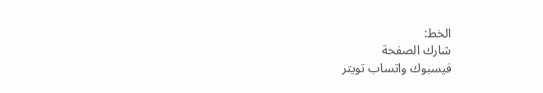الخط:
شارك الصفحة
فيسبوك واتساب تويتر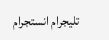تليجرام انستجرام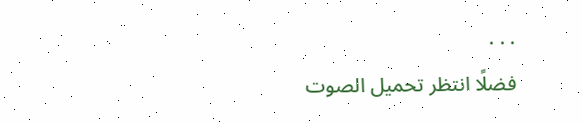. . .
فضلًا انتظر تحميل الصوت